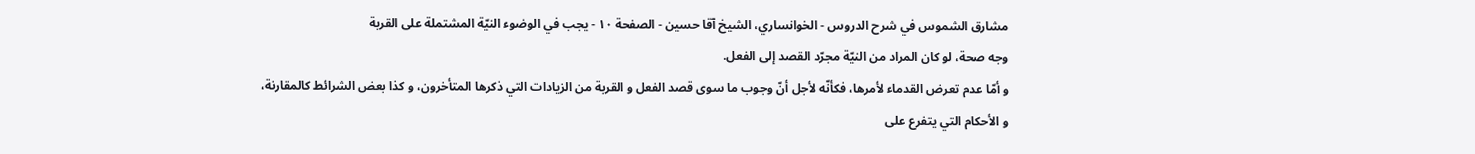مشارق الشموس في شرح الدروس - الخوانساري، الشيخ آقا حسين - الصفحة ١٠ - يجب في الوضوء النيّة المشتملة على القربة
وجه صحة، لو كان المراد من النيّة مجرّد القصد إلى الفعل.
و أمّا عدم تعرض القدماء لأمرها، فكأنّه لأجل أنّ وجوب ما سوى قصد الفعل و القربة من الزيادات التي ذكرها المتأخرون، و كذا بعض الشرائط كالمقارنة، و الأحكام التي يتفرع على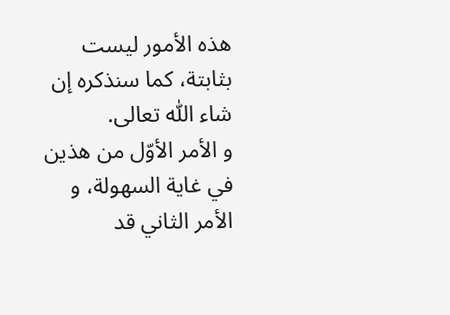هذه الأمور ليست بثابتة، كما سنذكره إن شاء اللّٰه تعالى.
و الأمر الأوّل من هذين في غاية السهولة، و الأمر الثاني قد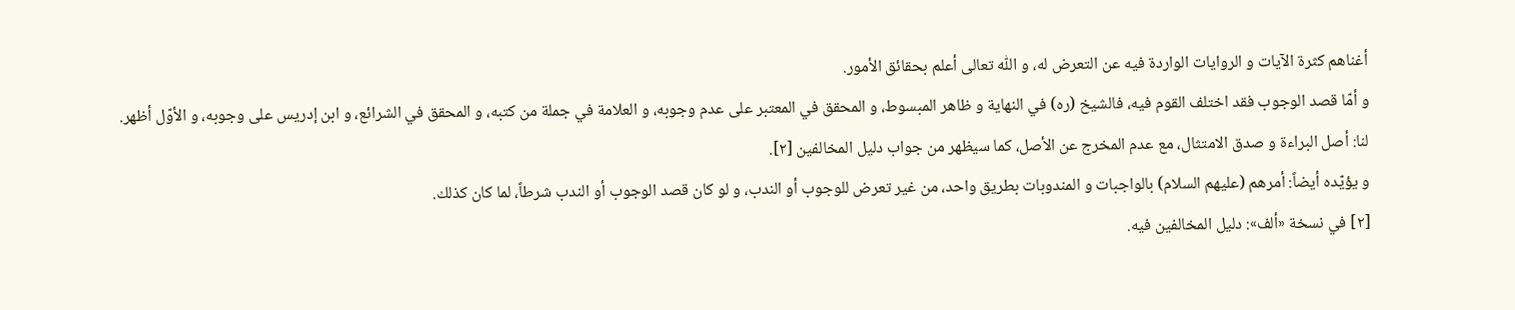أغناهم كثرة الآيات و الروايات الواردة فيه عن التعرض له، و اللّٰه تعالى أعلم بحقائق الأمور.
و أمّا قصد الوجوب فقد اختلف القوم فيه، فالشيخ (ره) في النهاية و ظاهر المبسوط، و المحقق في المعتبر على عدم وجوبه، و العلامة في جملة من كتبه، و المحقق في الشرائع، و ابن إدريس على وجوبه، و الأوّل أظهر.
لنا: أصل البراءة و صدق الامتثال، مع عدم المخرج عن الأصل، كما سيظهر من جواب دليل المخالفين [٢].
و يؤيّده أيضاً: أمرهم (عليهم السلام) بالواجبات و المندوبات بطريق واحد، من غير تعرض للوجوب أو الندب، و لو كان قصد الوجوب أو الندب شرطاً، لما كان كذلك.
[٢] في نسخة «ألف»: دليل المخالفين فيه.